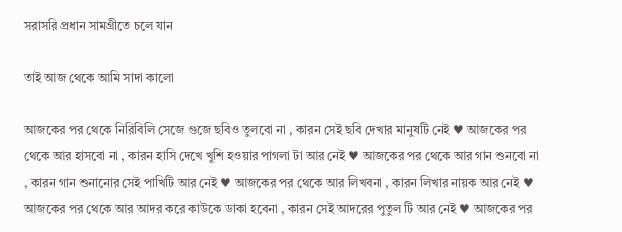সরাসরি প্রধান সামগ্রীতে চলে যান

তাই আজ থেকে আমি সাদা কালো

আজকের পর থেকে নিরিবিলি সেজে গুজে ছবিও তুলবো না , কারন সেই ছবি দেখার মানুষটি নেই ♥ আজকের পর থেকে আর হাসবো না , কারন হাসি দেখে খুশি হওয়ার পাগলা টা আর নেই ♥ আজকের পর থেকে আর গান শুনবো না , কারন গান শুনানোর সেই পাখিটি আর নেই ♥ আজকের পর থেকে আর লিখবনা , কারন লিখার নায়ক আর নেই ♥ আজকের পর থেকে আর আদর করে কাউকে ডাকা হবেনা , কারন সেই আদরের পুতুল টি আর নেই ♥ আজকের পর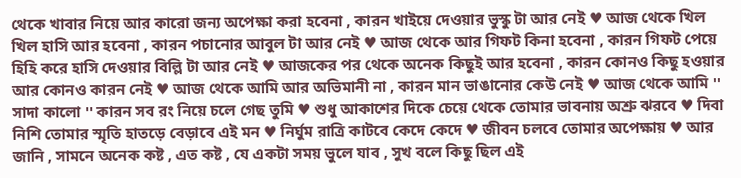থেকে খাবার নিয়ে আর কারো জন্য অপেক্ষা করা হবেনা , কারন খাইয়ে দেওয়ার ভুস্কু টা আর নেই ♥ আজ থেকে খিল খিল হাসি আর হবেনা , কারন পচানোর আবুল টা আর নেই ♥ আজ থেকে আর গিফট কিনা হবেনা , কারন গিফট পেয়ে হিহি করে হাসি দেওয়ার বিল্লি টা আর নেই ♥ আজকের পর থেকে অনেক কিছুই আর হবেনা , কারন কোনও কিছু হওয়ার আর কোনও কারন নেই ♥ আজ থেকে আমি আর অভিমানী না , কারন মান ভাঙানোর কেউ নেই ♥ আজ থেকে আমি '' সাদা কালো '' কারন সব রং নিয়ে চলে গেছ তুমি ♥ শুধু আকাশের দিকে চেয়ে থেকে তোমার ভাবনায় অশ্রু ঝরবে ♥ দিবা নিশি তোমার স্মৃতি হাতড়ে বেড়াবে এই মন ♥ নির্ঘুম রাত্রি কাটবে কেদে কেদে ♥ জীবন চলবে তোমার অপেক্ষায় ♥ আর জানি , সামনে অনেক কষ্ট , এত কষ্ট , যে একটা সময় ভুলে যাব , সুখ বলে কিছু ছিল এই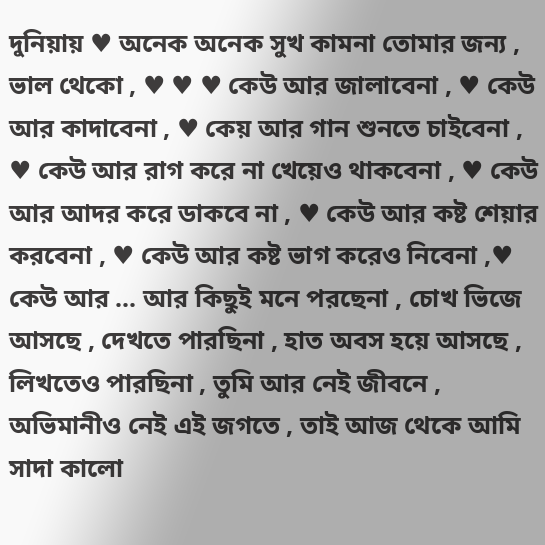দুনিয়ায় ♥ অনেক অনেক সুখ কামনা তোমার জন্য , ভাল থেকো , ♥ ♥ ♥ কেউ আর জালাবেনা , ♥ কেউ আর কাদাবেনা , ♥ কেয় আর গান শুনতে চাইবেনা , ♥ কেউ আর রাগ করে না খেয়েও থাকবেনা , ♥ কেউ আর আদর করে ডাকবে না , ♥ কেউ আর কষ্ট শেয়ার করবেনা , ♥ কেউ আর কষ্ট ভাগ করেও নিবেনা ,♥ কেউ আর ... আর কিছুই মনে পরছেনা , চোখ ভিজে আসছে , দেখতে পারছিনা , হাত অবস হয়ে আসছে , লিখতেও পারছিনা , তুমি আর নেই জীবনে , অভিমানীও নেই এই জগতে , তাই আজ থেকে আমি সাদা কালো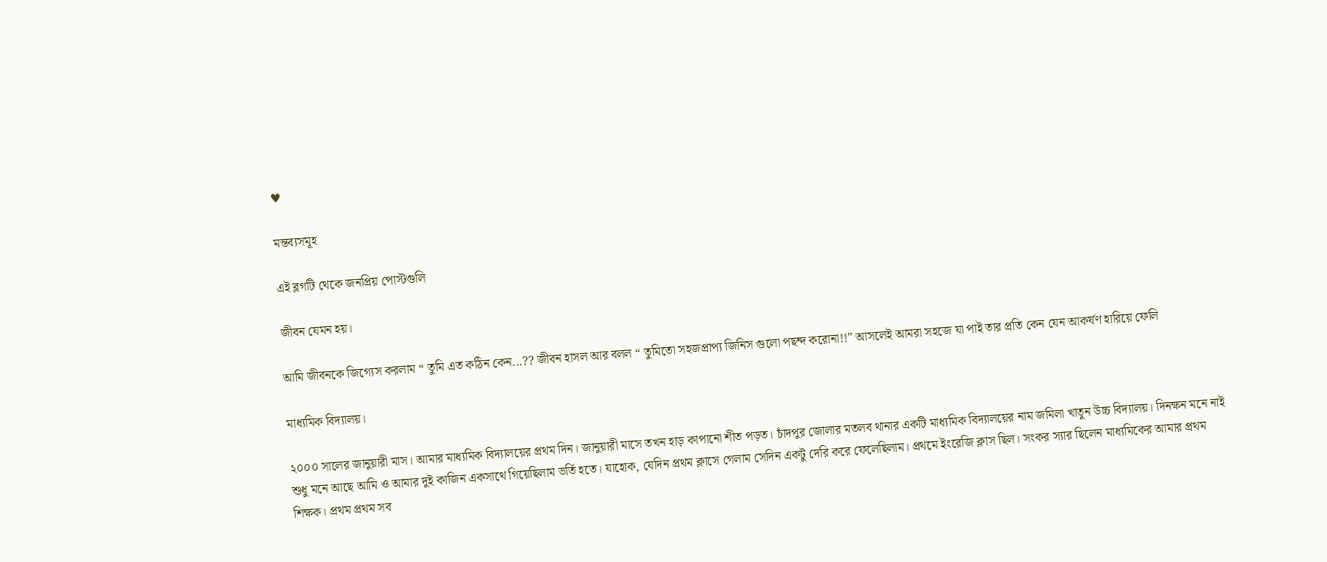♥

মন্তব্যসমূহ

এই ব্লগটি থেকে জনপ্রিয় পোস্টগুলি

জীবন যেমন হয়।

আমি জীবনকে জিগ্যেস করলাম “ তুমি এত কঠিন কেন...?? জীবন হাসল আর বলল “ তুমিতো সহজপ্রাপ্য জিনিস গুলো পছন্দ করোনা!!” আসলেই আমরা সহজে যা পাই তার প্রতি কেন যেন আকর্ষণ হারিয়ে ফেলি

মাধ্যমিক বিদ্যালয়।

২০০০ সালের জানুয়ারী মাস। আমার মাধ্যমিক বিদ্যালয়ের প্রথম দিন। জানুয়ারী মাসে তখন হাড় কাপানো শীত পড়ত। চাঁদপুর জোলার মতলব থানার একটি মাধ্যমিক বিদ্যালয়ের নাম জমিলা খাতুন উচ্চ বিদ্যালয়। দিনক্ষন মনে নাই শুধু মনে আছে আমি ও আমার দুই কাজিন একসাথে গিয়েছিলাম ভর্তি হতে। যাহোক, যেদিন প্রথম ক্লাসে গেলাম সেদিন একটু দেরি করে ফেলেছিলাম। প্রথমে ইংরেজি ক্লাস ছিল। সংকর স্যার ছিলেন মাধ্যমিকের আমার প্রথম শিক্ষক। প্রথম প্রথম সব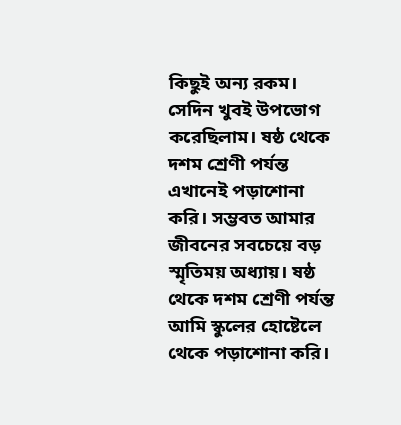কিছুই অন্য রকম। সেদিন খুবই উপভোগ করেছিলাম। ষষ্ঠ থেকে দশম শ্রেণী পর্যন্ত এখানেই পড়াশোনা করি। সম্ভবত আমার জীবনের সবচেয়ে বড় স্মৃতিময় অধ্যায়। ষষ্ঠ থেকে দশম শ্রেণী পর্যন্ত আমি স্কুলের হোষ্টেলে থেকে পড়াশোনা করি।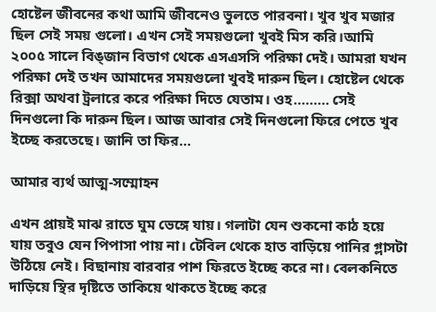হোষ্টেল জীবনের কথা আমি জীবনেও ভুলতে পারবনা। খুব খুব মজার ছিল সেই সময় গুলো। এখন সেই সময়গুলো খুবই মিস করি।আমি ২০০৫ সালে বিঙ্জান বিভাগ থেকে এসএসসি পরিক্ষা দেই। আমরা যখন পরিক্ষা দেই তখন আমাদের সময়গুলো খুবই দারুন ছিল। হোষ্টেল থেকে রিক্সা অথবা ট্রলারে করে পরিক্ষা দিতে যেতাম। ওহ......... সেই দিনগুলো কি দারুন ছিল। আজ আবার সেই দিনগুলো ফিরে পেতে খুব ইচ্ছে করতেছে। জানি তা ফির...

আমার ব্যর্থ আত্ম-সম্মোহন

এখন প্রায়ই মাঝ রাতে ঘুম ভেঙ্গে যায়। গলাটা যেন শুকনো কাঠ হয়ে যায় তবুও যেন পিপাসা পায় না। টেবিল থেকে হাত বাড়িয়ে পানির গ্লাসটা উঠিয়ে নেই। বিছানায় বারবার পাশ ফিরতে ইচ্ছে করে না। বেলকনিতে দাড়িয়ে স্থির দৃষ্টিতে তাকিয়ে থাকতে ইচ্ছে করে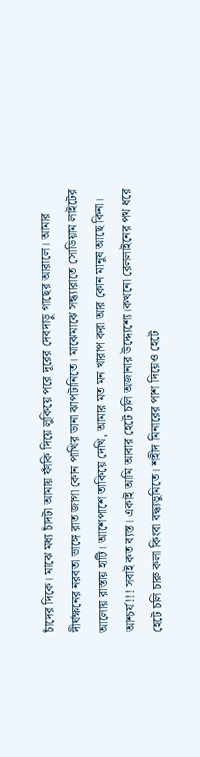চাঁদের দিকে। মাঝে মধ্য চাঁদটা আমায় ফাঁকি দিয়ে লুকিয়ে পরে দূরের দেবদাড়ু গাছের আরালে। আমার দীর্ঘক্ষনের নরবতা ভাঙ্গে রাত জাগা কোন পাখির ডানা ঝাপটানিতে। মাঝেমাঝে সন্ধ্যারাতে সোডিয়াম লাইটের আলোয় রাস্তায় হাটি। আশেপাশে তাকিয়ে দেখি, আমার মত মন খারাপ করা আর কোন মানুষ আছে কিনা। আশ্চর্য!!! সবাই কত ব্যস্ত। একাই আমি আবার হেটে চলি অজানার উদ্দ্যেশ্যে।কখনো রেললাইনের পথ ধরে হেটে চলি চারু কলা কিংবা বদ্ধ্যভুমিতে। শহীদ মিনারের পাশ দিয়েও হেটে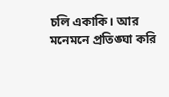চলি একাকি। আর মনেমনে প্রতিঙ্ঘা করি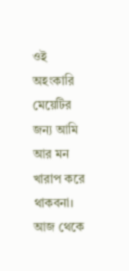ওই অহংকারি মেয়েটির জন্য আমি আর মন খারাপ করে থাকবনা। আজ থেকে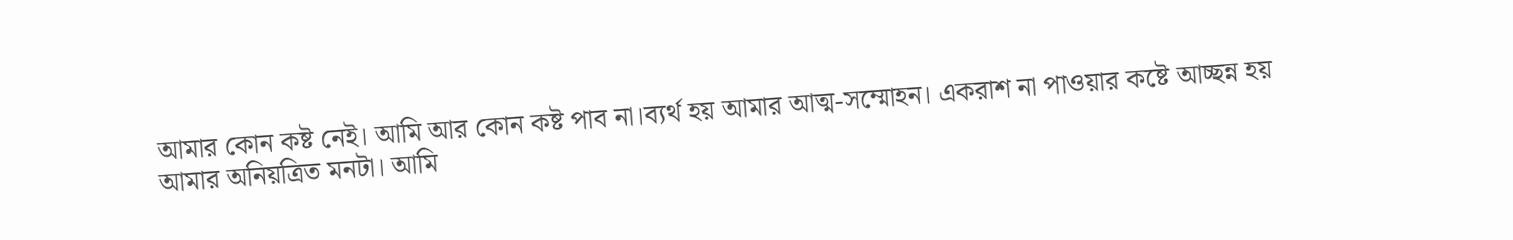আমার কোন কষ্ট নেই। আমি আর কোন কষ্ট পাব না।ব্যর্থ হয় আমার আত্ম-সম্মোহন। একরাশ না পাওয়ার কষ্টে আচ্ছন্ন হয় আমার অনিয়ত্রিত মনটা। আমি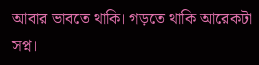আবার ভাবতে থাকি। গড়তে থাকি আরেকটা সপ্ন।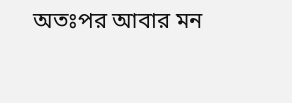অতঃপর আবার মন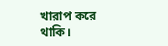খারাপ করে থাকি।